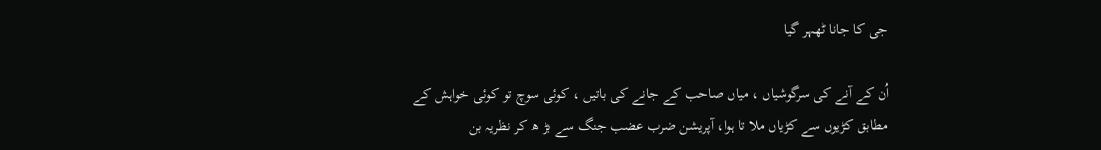جی کا جانا ٹھہر گیا

اُن کے آنے کی سرگوشیاں ، میاں صاحب کے جانے کی باتیں ، کوئی سوچ تو کوئی خواہش کے مطابق کڑیوں سے کڑیاں ملا تا ہوا، آپریشن ضرب عضب جنگ سے بڑ ھ کر نظریہ بن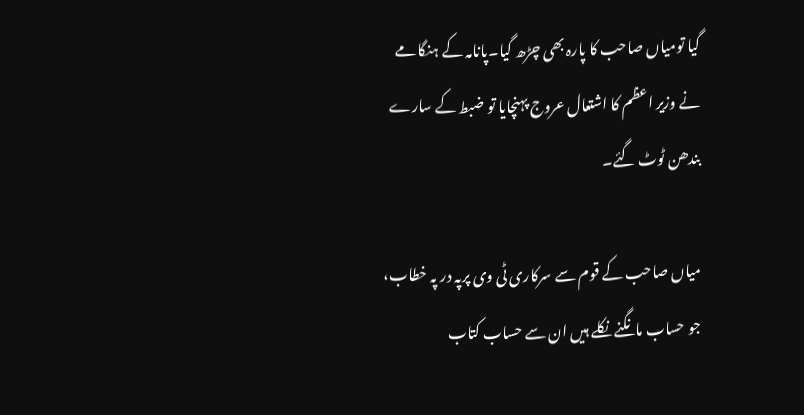گیا تومیاں صاحب کا پارہ بھی چڑھ گیا۔پانامہ کے ہنگامے نے وزیر اعظم کا اشتعال عروج پہنچایا تو ضبط کے سارے بندھن ٹوٹ گئے۔

میاں صاحب کے قوم سے سرکاری ٹی وی پرپہ در پہ خطاب، جو حساب مانگنے نکلے ہیں ان سے حساب کتاب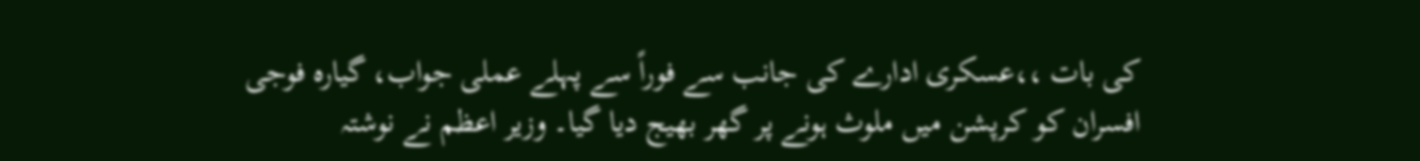کی بات ،،عسکری ادارے کی جانب سے فوراً سے پہلے عملی جواب، گیارہ فوجی افسران کو کرپشن میں ملوث ہونے پر گھر بھیج دیا گیا۔ وزیر اعظم نے نوشتہ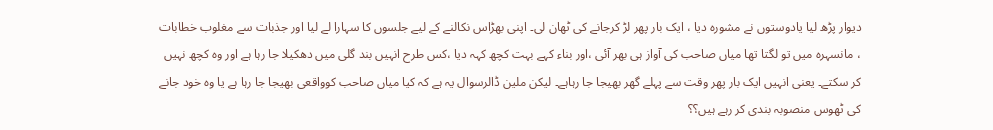دیوار پڑھ لیا یادوستوں نے مشورہ دیا ، ایک بار پھر لڑ کرجانے کی ٹھان لی۔ اپنی بھڑاس نکالنے کے لیے جلسوں کا سہارا لے لیا اور جذبات سے مغلوب خطابات ، مانسہرہ میں تو لگتا تھا میاں صاحب کی آواز ہی بھر آئی ،اور بناء کہے بہت کچھ کہہ دیا ،کس طرح انہیں بند گلی میں دھکیلا جا رہا ہے اور وہ کچھ نہیں کر سکتے۔ یعنی انہیں ایک بار پھر وقت سے پہلے گھر بھیجا جا رہاہے۔ لیکن ملین ڈالرسوال یہ ہے کہ کیا میاں صاحب کوواقعی بھیجا جا رہا ہے یا وہ خود جانے کی ٹھوس منصوبہ بندی کر رہے ہیں؟؟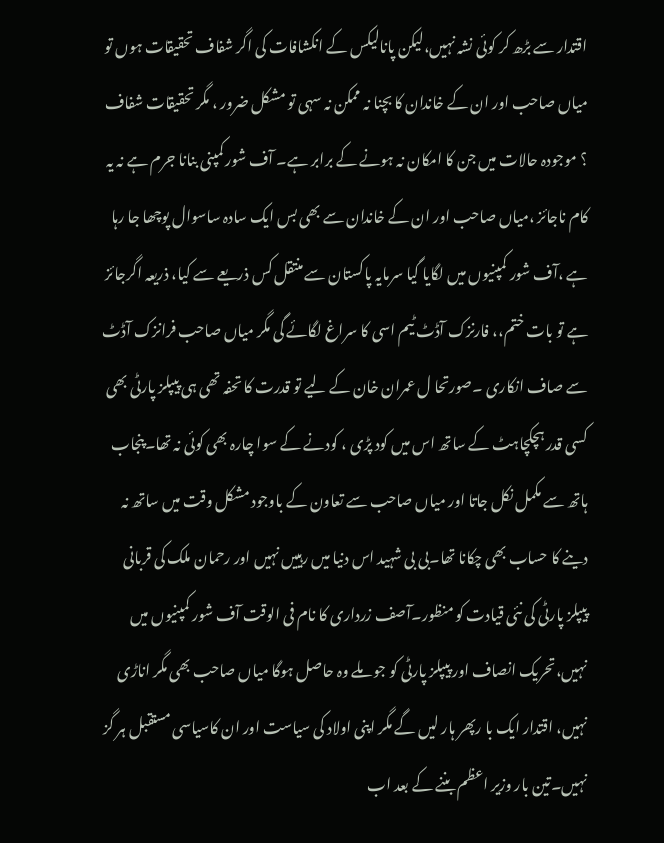اقتدار سے بڑھ کر کوئی نشہ نہیں،لیکن پانالیکس کے انکشافات کی اگر شفاف تحقیقات ہوں تو میاں صاحب اور ان کے خاندان کا بچنا نہ ممکن نہ سہی تو مشکل ضرور ، مگر تحقیقات شفاف ؟ موجودہ حالات میں جن کا امکان نہ ہونے کے برابر ہے۔ آف شور کمپنی بنانا جرم ہے نہ یہ کام ناجائز ،میاں صاحب اور ان کے خاندان سے بھی بس ایک سادہ ساسوال پوچھا جا رہا ہے ،آف شور کمپنیوں میں لگایا گیا سرمایہ پاکستان سے منتقل کس ذریعے سے کیا، ذریعہ اگرجائز ہے تو بات ختم،، فارنزک آڈٹ ٹیم اسی کا سراغ لگائے گی مگر میاں صاحب فرانزک آڈٹ سے صاف انکاری ۔صورتحا ل عمران خان کے لیے تو قدرت کا تحفہ تھی ہی پیپلز پارٹی بھی کسی قدر ہچکچاہٹ کے ساتھ اس میں کود پڑی ، کودنے کے سوا چارہ بھی کوئی نہ تھا۔پنجاب ہاتھ سے مکمل نکل جاتا اور میاں صاحب سے تعاون کے باوجود مشکل وقت میں ساتھ نہ دینے کا حساب بھی چکانا تھا۔بی بی شہید اس دنیا میں رہییں نہیں اور رحمان ملک کی قربانی پیپلز پارٹی کی نئی قیادت کو منظور۔آصف زرداری کا نام فی الوقت آف شور کمپنیوں میں نہیں،تحریک انصاف اور پیپلز پارٹی کو جو ملے وہ حاصل ہوگا میاں صاحب بھی مگر اناڑی نہیں، اقتدار ایک با رپھر ہار لیں گے مگر اپنی اولاد کی سیاست اور ان کاسیاسی مستقبل ہر گز نہیں۔تین بار وزیر اعظم بننے کے بعد اب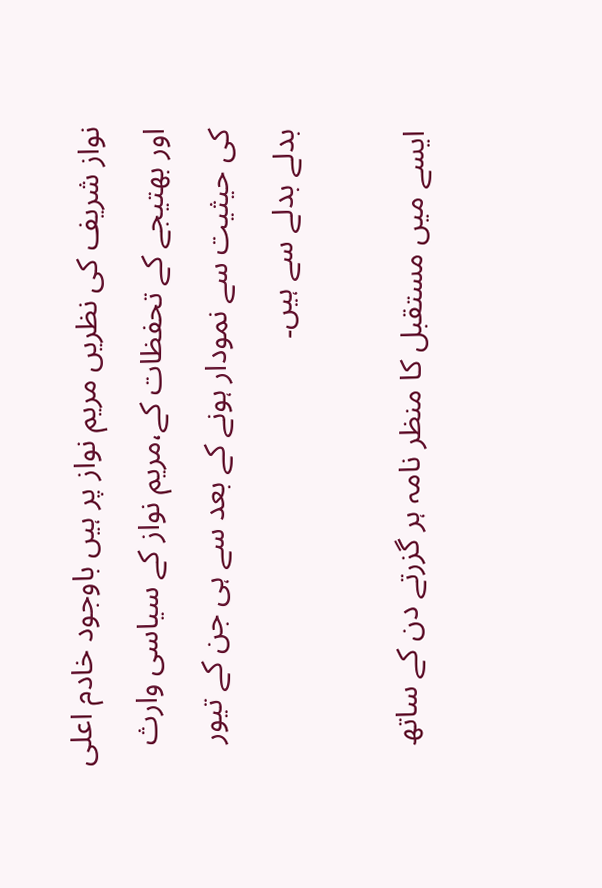نواز شریف کی نظریں مریم نواز پر ہیں باوجود خادم اعلی اور بھتیجے کے تحفظات کے،مریم نواز کے سیاسی وارث کی حیثیت سے نمودار ہونے کے بعد سے ہی جن کے تیور بدلے بدلے سے ہیں۔

ایسے میں مستقبل کا منظر نامہ ہر گزرتے دن کے ساتھ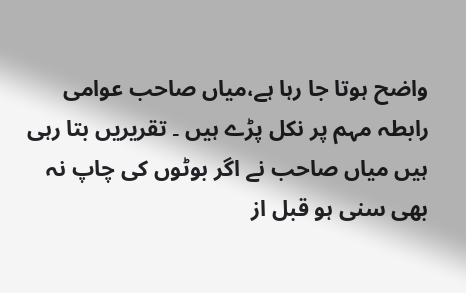واضح ہوتا جا رہا ہے،میاں صاحب عوامی رابطہ مہم پر نکل پڑے ہیں ۔ تقریریں بتا رہی ہیں میاں صاحب نے اگر بوٹوں کی چاپ نہ بھی سنی ہو قبل از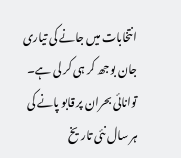انتخابات میں جانے کی تیاری جان بوجھ کر ہی کر لی ہے۔ توانائی بحران پر قابو پانے کی ہر سال نئی تاریخ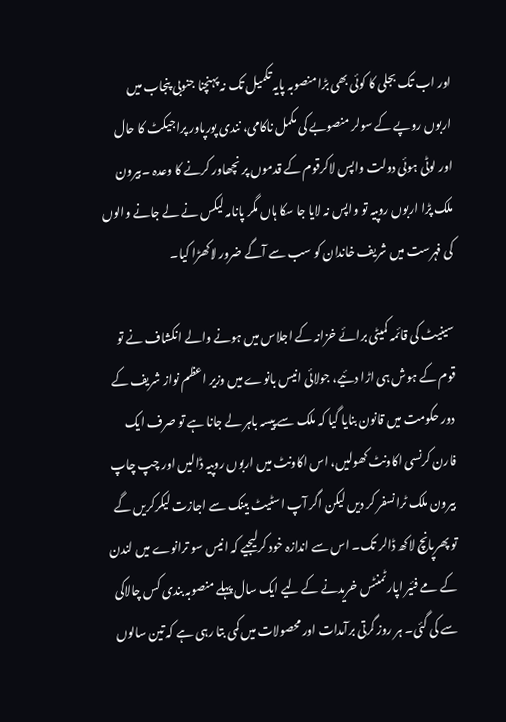اور اب تک بجلی کا کوئی بھی بڑا منصوبہ پایہ تکمیل تک نہ پہنچنا جنوبی پنجاب میں اربوں روپے کے سولر منصوبے کی مکمل ناکامی، نندی پورپاور پراجیکٹ کا حال اور لوٹی ہوئی دولت واپس لاکرقوم کے قدموں پر نچھاور کرنے کا وعدہ ۔بیرون ملک پڑا اربوں روپیہ تو واپس نہ لایا جا سکا ہاں مگر پانامہ لیکس نے لے جانے والوں کی فہرست میں شریف خاندان کو سب سے آگے ضرور لاکھڑا کیا۔

سینیٹ کی قائمہ کمیٹی برائے خزانہ کے اجلاس میں ہونے والے انکشاف نے تو قوم کے ہوش ہی اڑا دئیے، جولائی انیس بانوے میں وزیر اعظم نواز شریف کے دور حکومت میں قانون بنایا گیا کہ ملک سے پیسہ باہر لے جانا ہے تو صرف ایک فارن کرنسی اکاونٹ کھولیں، اس اکاونٹ میں اربوں روپیہ ڈالیں اور چپ چاپ بیرون ملک ٹرانسفر کر دیں لیکن اگر آپ اسٹیٹ بینک سے اجازت لیکرکریں گے تو پھرپانچ لاکھ ڈالر تک۔ اس سے اندازہ خود کرلیجیے کہ انیس سو ترانوے میں لندن کے مے فئیر اپارٹمنٹس خریدنے کے لیے ایک سال پہلے منصوبہ بندی کس چالاکی سے کی گئی۔ ہر روز گرتی برآمدات اور محصولات میں کمی بتا رہی ہے کہ تین سالوں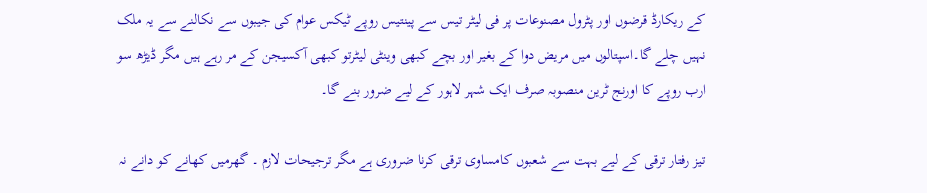کے ریکارڈ قرضوں اور پٹرول مصنوعات پر فی لیٹر تیس سے پینتیس روپے ٹیکس عوام کی جیبوں سے نکالنے سے یہ ملک نہیں چلے گا۔اسپتالوں میں مریض دوا کے بغیر اور بچے کبھی وینٹی لیٹرتو کبھی آکسیجن کے مر رہے ہیں مگر ڈیڑھ سو ارب روپے کا اورنج ٹرین منصوبہ صرف ایک شہر لاہور کے لیے ضرور بنے گا۔

تیز رفتار ترقی کے لیے بہت سے شعبوں کامساوی ترقی کرنا ضروری ہے مگر ترجیحات لازم ۔ گھرمیں کھانے کو دانے نہ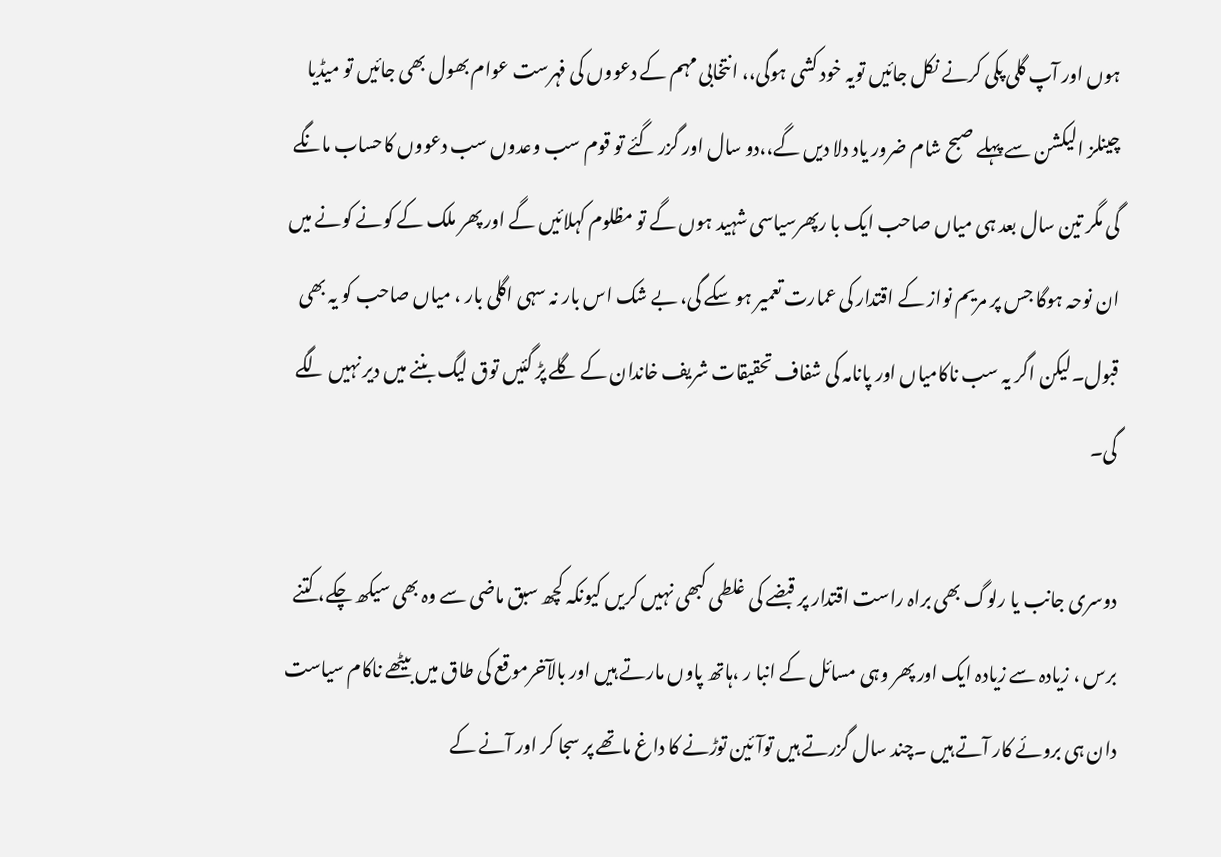ہوں اور آپ گلی پکی کرنے نکل جائیں تویہ خود کشی ہوگی،، انتخابی مہم کے دعووں کی فہرست عوام بھول بھی جائیں تو میڈیا چینلز الیکشن سے پہلے صبح شام ضرور یاد دلا دیں گے،،دو سال اور گزر گئے تو قوم سب وعدوں سب دعووں کاحساب مانگے گی مگر تین سال بعد ہی میاں صاحب ایک با رپھرسیاسی شہید ہوں گے تو مظلوم کہلائیں گے اور پھر ملک کے کونے کونے میں ان نوحہ ہوگا جس پر مریم نواز کے اقتدار کی عمارت تعمیر ہو سکے گی، بے شک اس بار نہ سہی اگلی بار ، میاں صاحب کو یہ بھی قبول۔لیکن اگر یہ سب ناکامیاں اور پانامہ کی شفاف تحقیقات شریف خاندان کے گلے پڑ گئیں توق لیگ بننے میں دیر نہیں لگے گی۔

دوسری جانب یا رلوگ بھی براہ راست اقتدار پر قبضے کی غلطی کبھی نہیں کریں کیونکہ کچھ سبق ماضی سے وہ بھی سیکھ چکے، کتنے برس ، زیادہ سے زیادہ ایک اور پھر وہی مسائل کے انبا ر ،ہاتھ پاوں مارتے ہیں اور بالآخرموقع کی طاق میں بیٹھے ناکام سیاست دان ہی بروئے کار آتے ہیں ۔چند سال گزرتے ہیں توآئین توڑنے کا داغ ماتھے پر سجا کر اور آنے کے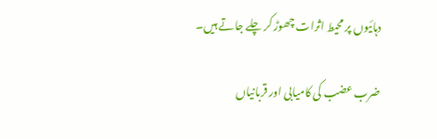دہائیوں پر محیط اثرات چھوڑ کر چلے جاتے ہیں۔

ضرب عضب کی کامیابی اور قربانیاں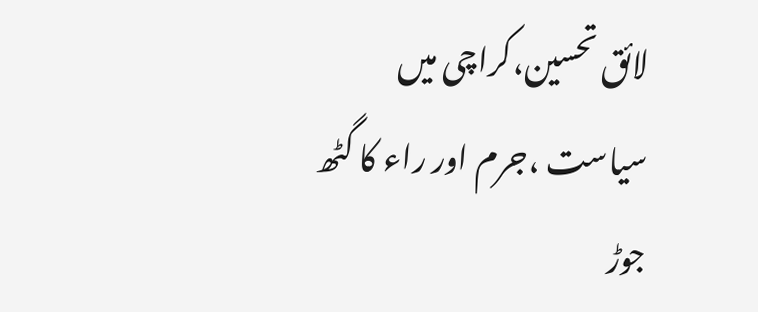لائق تحسین،کراچی میں سیاست ،جرم اور راء کا گٹھ جوڑ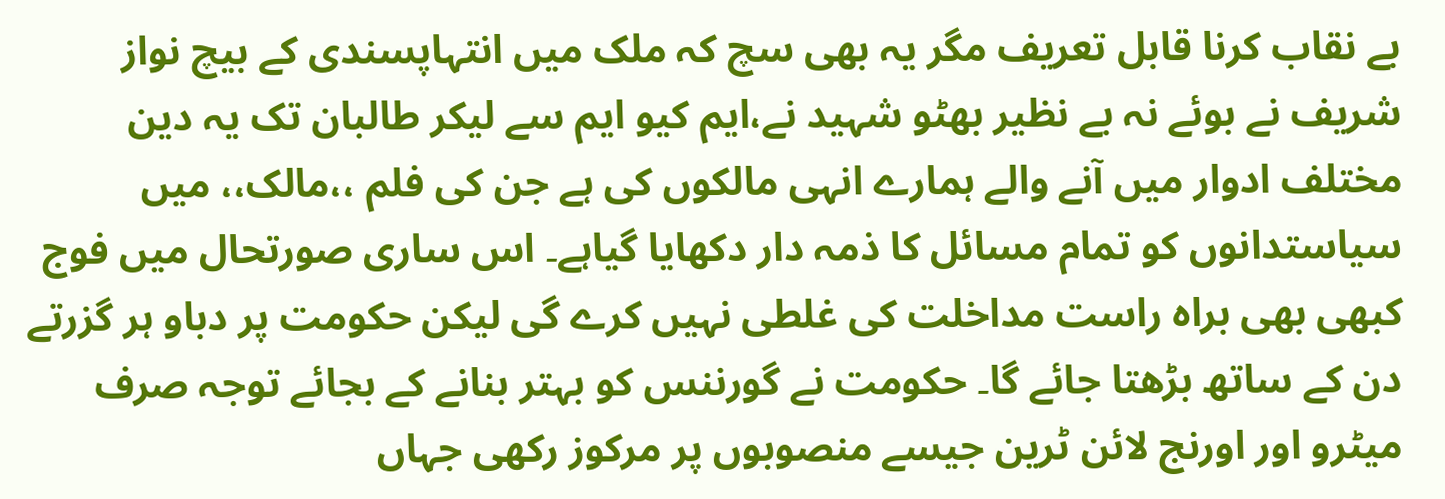بے نقاب کرنا قابل تعریف مگر یہ بھی سچ کہ ملک میں انتہاپسندی کے بیچ نواز شریف نے بوئے نہ بے نظیر بھٹو شہید نے،ایم کیو ایم سے لیکر طالبان تک یہ دین مختلف ادوار میں آنے والے ہمارے انہی مالکوں کی ہے جن کی فلم ،،مالک،، میں سیاستدانوں کو تمام مسائل کا ذمہ دار دکھایا گیاہے۔ اس ساری صورتحال میں فوج کبھی بھی براہ راست مداخلت کی غلطی نہیں کرے گی لیکن حکومت پر دباو ہر گزرتے دن کے ساتھ بڑھتا جائے گا۔ حکومت نے گورننس کو بہتر بنانے کے بجائے توجہ صرف میٹرو اور اورنج لائن ٹرین جیسے منصوبوں پر مرکوز رکھی جہاں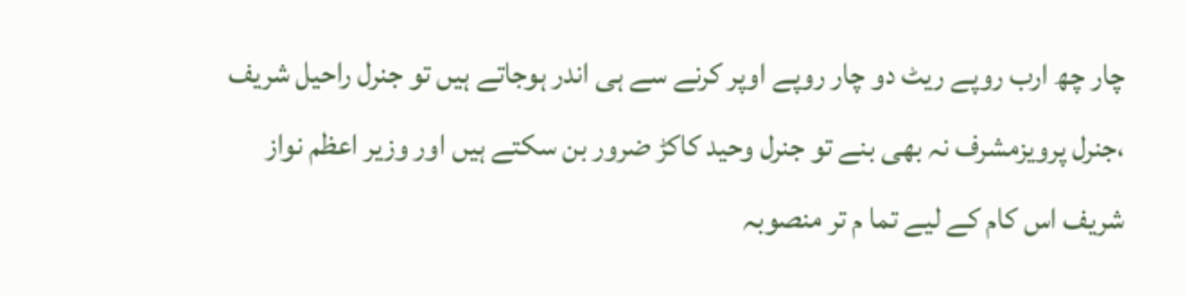چار چھ ارب روپے ریٹ دو چار روپے اوپر کرنے سے ہی اندر ہوجاتے ہیں تو جنرل راحیل شریف ،جنرل پرویزمشرف نہ بھی بنے تو جنرل وحید کاکڑ ضرور بن سکتے ہیں اور وزیر اعظم نواز شریف اس کام کے لیے تما م تر منصوبہ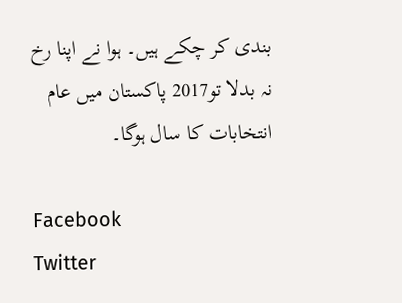بندی کر چکے ہیں۔ ہوا نے اپنا رخ نہ بدلا تو2017 پاکستان میں عام انتخابات کا سال ہوگا۔

Facebook
Twitter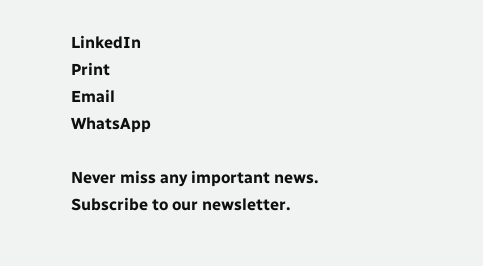LinkedIn
Print
Email
WhatsApp

Never miss any important news. Subscribe to our newsletter.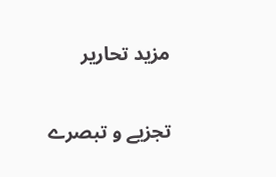مزید تحاریر

تجزیے و تبصرے